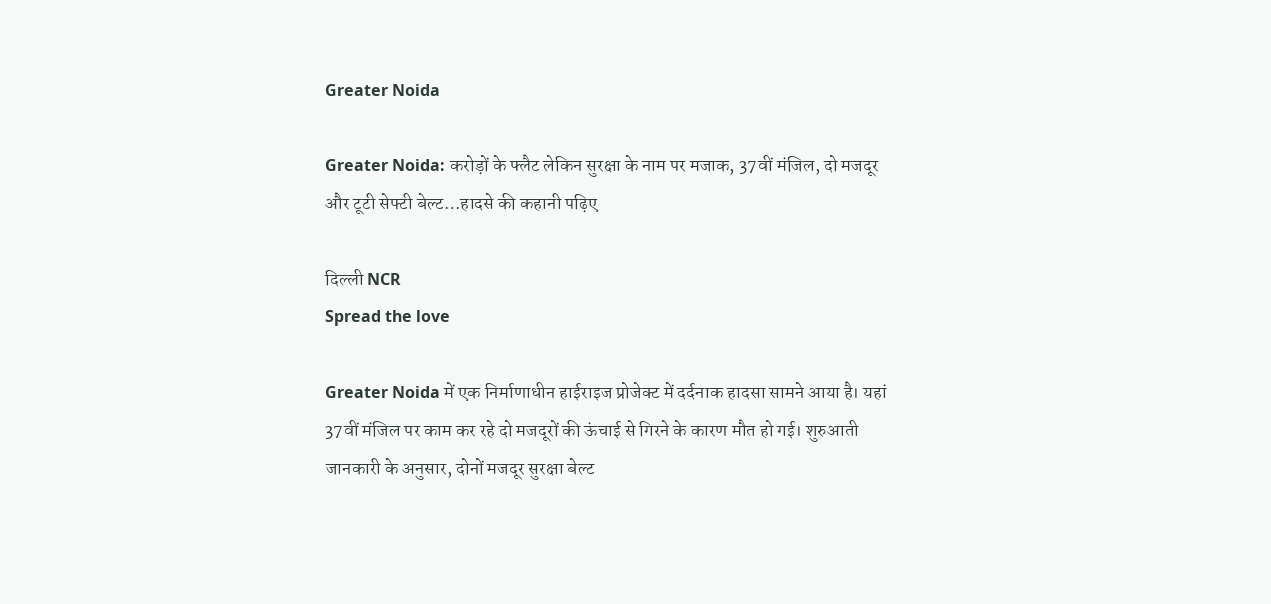Greater Noida

Greater Noida: करोड़ों के फ्लैट लेकिन सुरक्षा के नाम पर मजाक, 37वीं मंजिल, दो मजदूर और टूटी सेफ्टी बेल्ट…हादसे की कहानी पढ़िए

दिल्ली NCR
Spread the love

Greater Noida में एक निर्माणाधीन हाईराइज प्रोजेक्ट में दर्दनाक हादसा सामने आया है। यहां 37वीं मंजिल पर काम कर रहे दो मजदूरों की ऊंचाई से गिरने के कारण मौत हो गई। शुरुआती जानकारी के अनुसार, दोनों मजदूर सुरक्षा बेल्ट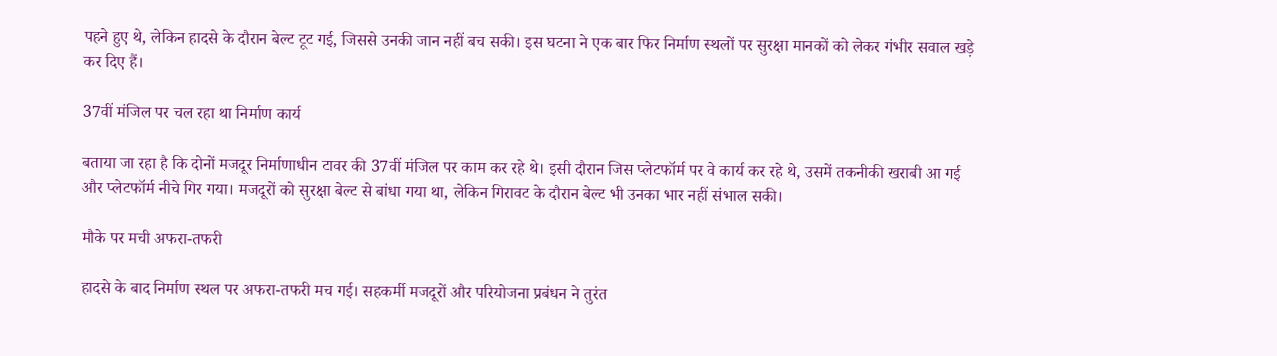पहने हुए थे, लेकिन हादसे के दौरान बेल्ट टूट गई, जिससे उनकी जान नहीं बच सकी। इस घटना ने एक बार फिर निर्माण स्थलों पर सुरक्षा मानकों को लेकर गंभीर सवाल खड़े कर दिए हैं।

37वीं मंजिल पर चल रहा था निर्माण कार्य

बताया जा रहा है कि दोनों मजदूर निर्माणाधीन टावर की 37वीं मंजिल पर काम कर रहे थे। इसी दौरान जिस प्लेटफॉर्म पर वे कार्य कर रहे थे, उसमें तकनीकी खराबी आ गई और प्लेटफॉर्म नीचे गिर गया। मजदूरों को सुरक्षा बेल्ट से बांधा गया था, लेकिन गिरावट के दौरान बेल्ट भी उनका भार नहीं संभाल सकी।

मौके पर मची अफरा-तफरी

हादसे के बाद निर्माण स्थल पर अफरा-तफरी मच गई। सहकर्मी मजदूरों और परियोजना प्रबंधन ने तुरंत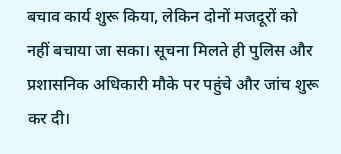बचाव कार्य शुरू किया, लेकिन दोनों मजदूरों को नहीं बचाया जा सका। सूचना मिलते ही पुलिस और प्रशासनिक अधिकारी मौके पर पहुंचे और जांच शुरू कर दी।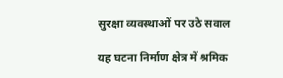सुरक्षा व्यवस्थाओं पर उठे सवाल

यह घटना निर्माण क्षेत्र में श्रमिक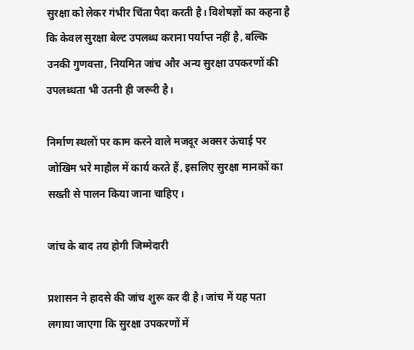सुरक्षा को लेकर गंभीर चिंता पैदा करती है। विशेषज्ञों का कहना है कि केवल सुरक्षा बेल्ट उपलब्ध कराना पर्याप्त नहीं है, बल्कि उनकी गुणवत्ता, नियमित जांच और अन्य सुरक्षा उपकरणों की उपलब्धता भी उतनी ही जरूरी है।

निर्माण स्थलों पर काम करने वाले मजदूर अक्सर ऊंचाई पर जोखिम भरे माहौल में कार्य करते हैं, इसलिए सुरक्षा मानकों का सख्ती से पालन किया जाना चाहिए।

जांच के बाद तय होगी जिम्मेदारी

प्रशासन ने हादसे की जांच शुरू कर दी है। जांच में यह पता लगाया जाएगा कि सुरक्षा उपकरणों में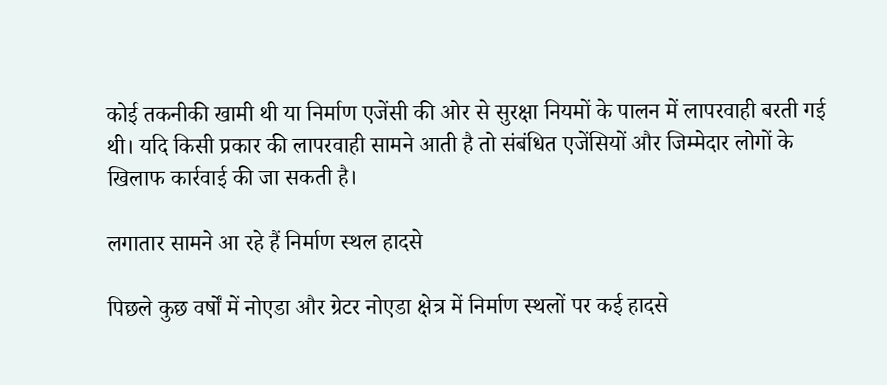कोई तकनीकी खामी थी या निर्माण एजेंसी की ओर से सुरक्षा नियमों के पालन में लापरवाही बरती गई थी। यदि किसी प्रकार की लापरवाही सामने आती है तो संबंधित एजेंसियों और जिम्मेदार लोगों के खिलाफ कार्रवाई की जा सकती है।

लगातार सामने आ रहे हैं निर्माण स्थल हादसे

पिछले कुछ वर्षों में नोएडा और ग्रेटर नोएडा क्षेत्र में निर्माण स्थलों पर कई हादसे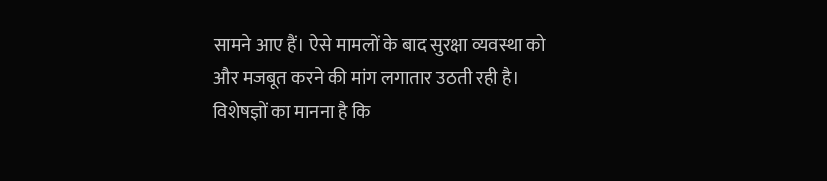सामने आए हैं। ऐसे मामलों के बाद सुरक्षा व्यवस्था को और मजबूत करने की मांग लगातार उठती रही है। विशेषज्ञों का मानना है कि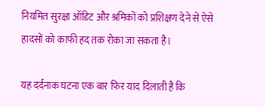नियमित सुरक्षा ऑडिट और श्रमिकों को प्रशिक्षण देने से ऐसे हादसों को काफी हद तक रोका जा सकता है।

यह दर्दनाक घटना एक बार फिर याद दिलाती है कि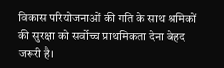विकास परियोजनाओं की गति के साथ श्रमिकों की सुरक्षा को सर्वोच्च प्राथमिकता देना बेहद जरूरी है।